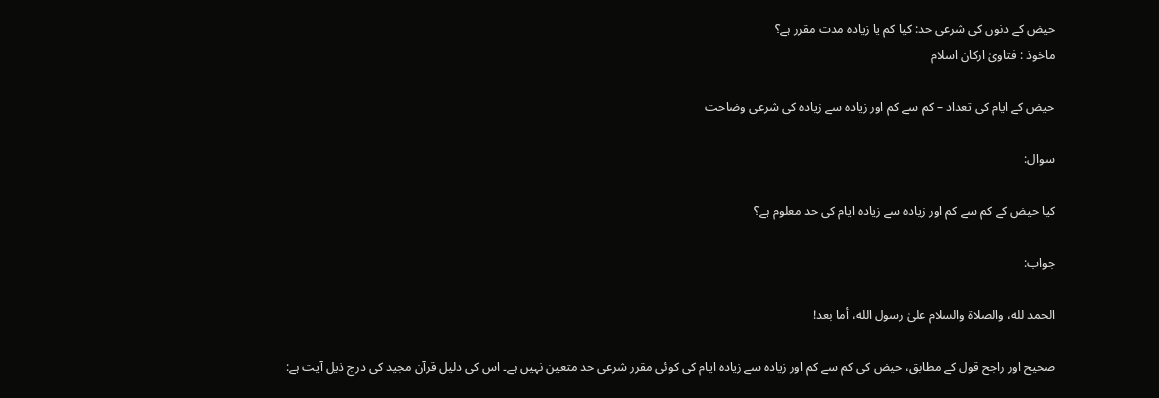حیض کے دنوں کی شرعی حد: کیا کم یا زیادہ مدت مقرر ہے؟
ماخوذ : فتاویٰ ارکان اسلام

حیض کے ایام کی تعداد – کم سے کم اور زیادہ سے زیادہ کی شرعی وضاحت

سوال:

کیا حیض کے کم سے کم اور زیادہ سے زیادہ ایام کی حد معلوم ہے؟

جواب:

الحمد لله، والصلاة والسلام علىٰ رسول الله، أما بعد!

صحیح اور راجح قول کے مطابق، حیض کی کم سے کم اور زیادہ سے زیادہ ایام کی کوئی مقرر شرعی حد متعین نہیں ہے۔ اس کی دلیل قرآن مجید کی درج ذیل آیت ہے: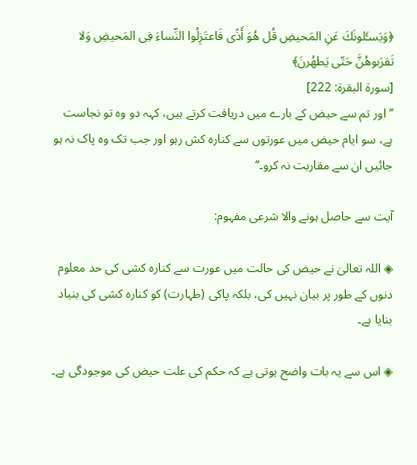﴿وَيَسـَٔلونَكَ عَنِ المَحيضِ قُل هُوَ أَذًى فَاعتَزِلُوا النِّساءَ فِى المَحيضِ وَلا تَقرَبوهُنَّ حَتّى يَطهُرنَ﴾
[سورة البقرة: 222]
’’اور تم سے حیض کے بارے میں دریافت کرتے ہیں، کہہ دو وہ تو نجاست ہے، سو ایام حیض میں عورتوں سے کنارہ کش رہو اور جب تک وہ پاک نہ ہو جائیں ان سے مقاربت نہ کرو۔‘‘

آیت سے حاصل ہونے والا شرعی مفہوم:

◈ اللہ تعالیٰ نے حیض کی حالت میں عورت سے کنارہ کشی کی حد معلوم دنوں کے طور پر بیان نہیں کی، بلکہ پاکی (طہارت) کو کنارہ کشی کی بنیاد بنایا ہے۔

◈ اس سے یہ بات واضح ہوتی ہے کہ حکم کی علت حیض کی موجودگی ہے۔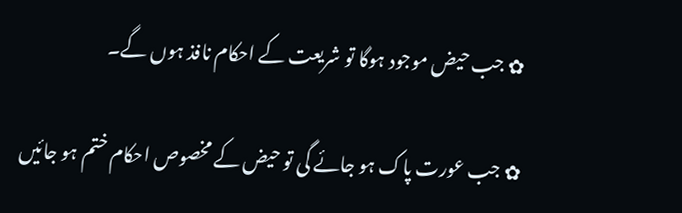✿ جب حیض موجود ہوگا تو شریعت کے احکام نافذ ہوں گے۔

✿ جب عورت پاک ہو جائے گی تو حیض کے مخصوص احکام ختم ہو جائیں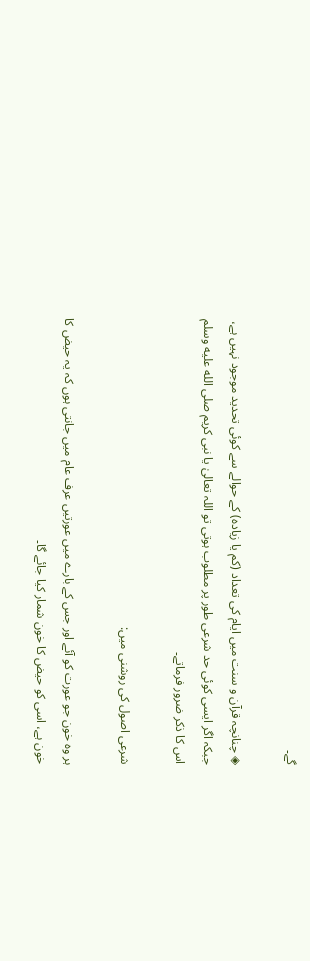گے۔

◈ چنانچہ قرآن و سنت میں ایام کی تعداد (کم یا زیادہ) کے حوالے سے کوئی تحدید موجود نہیں ہے، جبکہ اگر ایسی کوئی حد شرعی طور پر مطلوب ہوتی تو اللہ تعالیٰ یا نبی کریم صلى الله عليه وسلم اس کا ذکر ضرور فرماتے۔

شرعی اصول کی روشنی میں:

ہر وہ خون جو عورت کو آئے اور جس کے بارے میں عورتیں عرف عام میں جانتی ہوں کہ یہ حیض کا خون ہے، اسی کو حیض کا خون شمار کیا جائے گا۔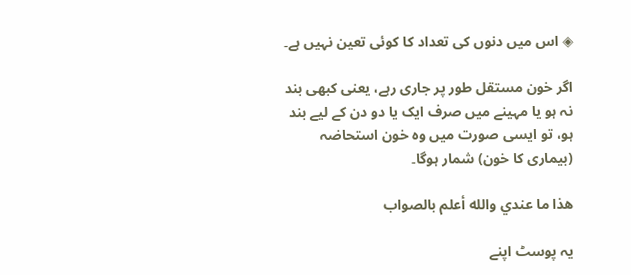◈ اس میں دنوں کی تعداد کا کوئی تعین نہیں ہے۔

اگر خون مستقل طور پر جاری رہے، یعنی کبھی بند نہ ہو یا مہینے میں صرف ایک یا دو دن کے لیے بند ہو، تو ایسی صورت میں وہ خون استحاضہ (بیماری کا خون) شمار ہوگا۔

ھذا ما عندي والله أعلم بالصواب

یہ پوسٹ اپنے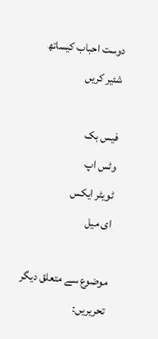دوست احباب کیساتھ شئیر کریں

فیس بک
وٹس اپ
ٹویٹر ایکس
ای میل

موضوع سے متعلق دیگر تحریریں: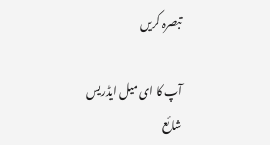تبصرہ کریں

آپ کا ای میل ایڈریس شائع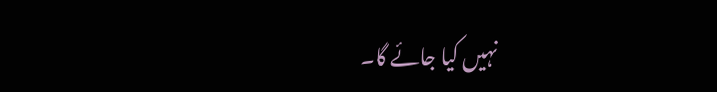نہیں کیا جائے گا۔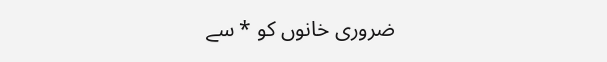ضروری خانوں کو * سے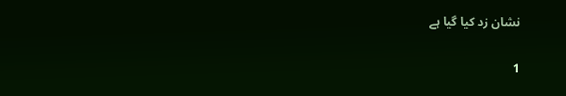نشان زد کیا گیا ہے

1